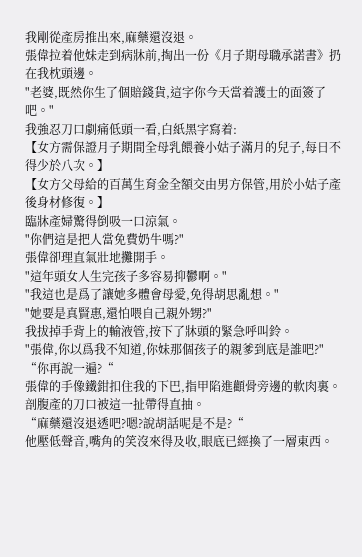我剛從產房推出來,麻藥還沒退。
張偉拉着他妹走到病牀前,掏出一份《月子期母職承諾書》扔在我枕頭邊。
"老婆,既然你生了個賠錢貨,這字你今天當着護士的面簽了吧。"
我強忍刀口劇痛低頭一看,白紙黑字寫着:
【女方需保證月子期間全母乳餵養小姑子滿月的兒子,每日不得少於八次。】
【女方父母給的百萬生育金全額交由男方保管,用於小姑子產後身材修復。】
臨牀產婦驚得倒吸一口涼氣。
"你們這是把人當免費奶牛嗎?"
張偉卻理直氣壯地攤開手。
"這年頭女人生完孩子多容易抑鬱啊。"
"我這也是爲了讓她多體會母愛,免得胡思亂想。"
"她要是真賢惠,還怕喂自己親外甥?"
我拔掉手背上的輸液管,按下了牀頭的緊急呼叫鈴。
"張偉,你以爲我不知道,你妹那個孩子的親爹到底是誰吧?"
“你再說一遍?“
張偉的手像鐵鉗扣住我的下巴,指甲陷進顴骨旁邊的軟肉裏。
剖腹產的刀口被這一扯帶得直抽。
“麻藥還沒退透吧?嗯?說胡話呢是不是?“
他壓低聲音,嘴角的笑沒來得及收,眼底已經換了一層東西。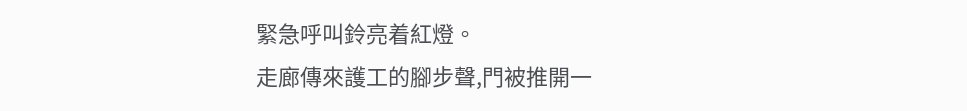緊急呼叫鈴亮着紅燈。
走廊傳來護工的腳步聲,門被推開一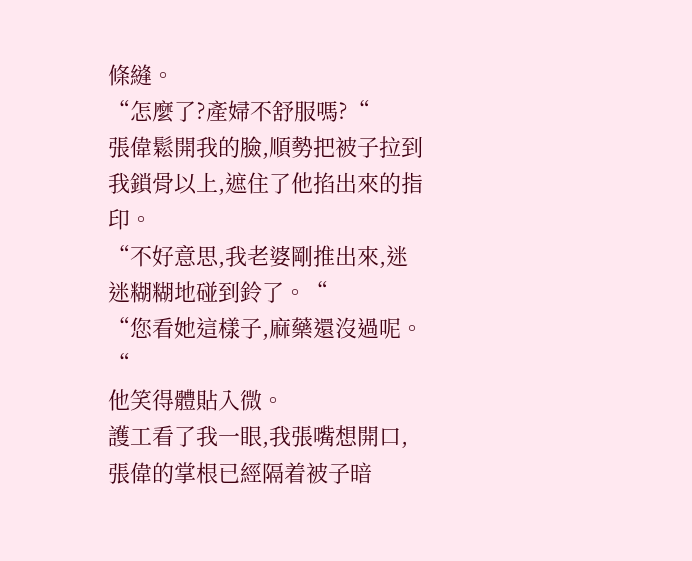條縫。
“怎麼了?產婦不舒服嗎?“
張偉鬆開我的臉,順勢把被子拉到我鎖骨以上,遮住了他掐出來的指印。
“不好意思,我老婆剛推出來,迷迷糊糊地碰到鈴了。“
“您看她這樣子,麻藥還沒過呢。“
他笑得體貼入微。
護工看了我一眼,我張嘴想開口,張偉的掌根已經隔着被子暗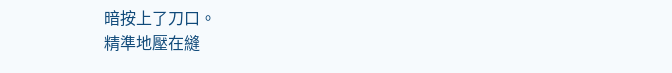暗按上了刀口。
精準地壓在縫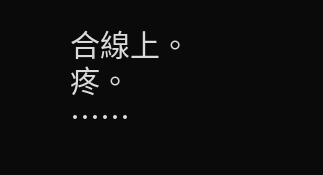合線上。
疼。
……